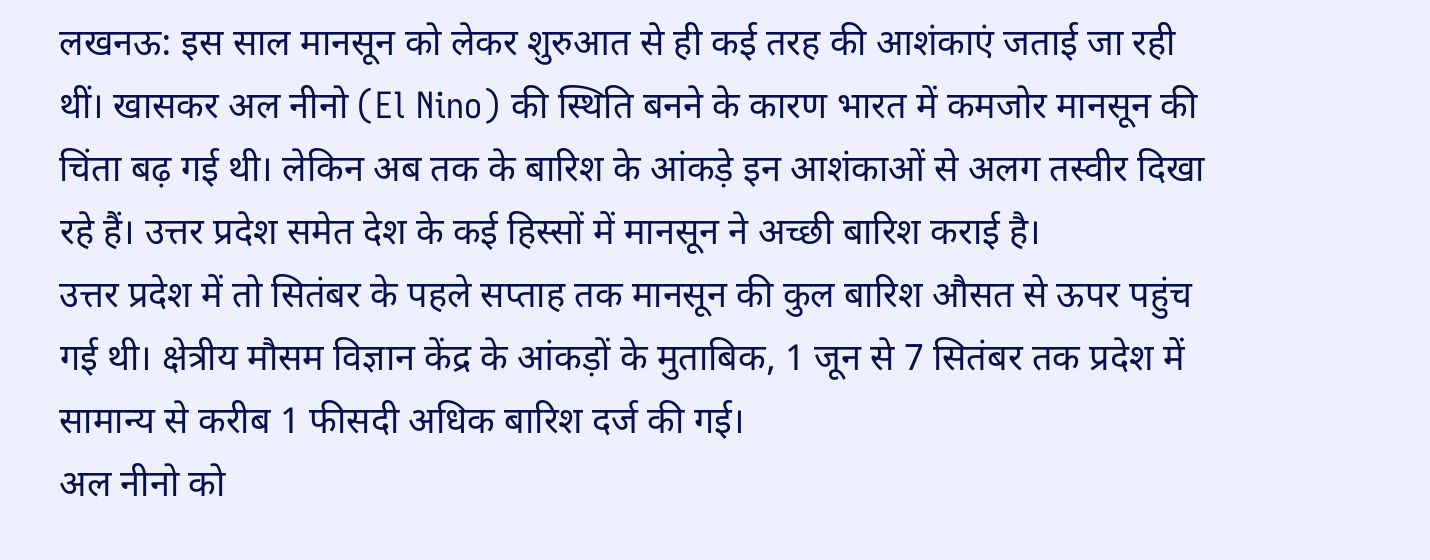लखनऊ: इस साल मानसून को लेकर शुरुआत से ही कई तरह की आशंकाएं जताई जा रही थीं। खासकर अल नीनो (El Nino) की स्थिति बनने के कारण भारत में कमजोर मानसून की चिंता बढ़ गई थी। लेकिन अब तक के बारिश के आंकड़े इन आशंकाओं से अलग तस्वीर दिखा रहे हैं। उत्तर प्रदेश समेत देश के कई हिस्सों में मानसून ने अच्छी बारिश कराई है।
उत्तर प्रदेश में तो सितंबर के पहले सप्ताह तक मानसून की कुल बारिश औसत से ऊपर पहुंच गई थी। क्षेत्रीय मौसम विज्ञान केंद्र के आंकड़ों के मुताबिक, 1 जून से 7 सितंबर तक प्रदेश में सामान्य से करीब 1 फीसदी अधिक बारिश दर्ज की गई।
अल नीनो को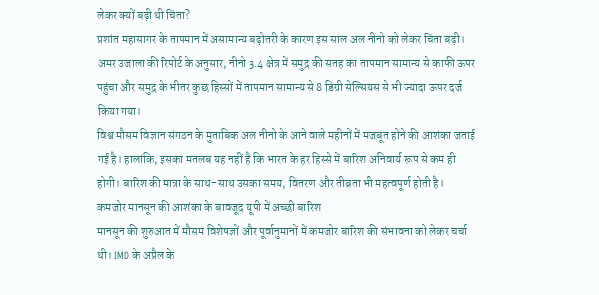लेकर क्यों बढ़ी थी चिंता?
प्रशांत महासागर के तापमान में असामान्य बढ़ोतरी के कारण इस साल अल नीनो को लेकर चिंता बढ़ी। अमर उजाला की रिपोर्ट के अनुसार, नीनो 3.4 क्षेत्र में समुद्र की सतह का तापमान सामान्य से काफी ऊपर पहुंचा और समुद्र के भीतर कुछ हिस्सों में तापमान सामान्य से 8 डिग्री सेल्सियस से भी ज्यादा ऊपर दर्ज किया गया।
विश्व मौसम विज्ञान संगठन के मुताबिक अल नीनो के आने वाले महीनों में मजबूत होने की आशंका जताई गई है। हालांकि, इसका मतलब यह नहीं है कि भारत के हर हिस्से में बारिश अनिवार्य रूप से कम ही होगी। बारिश की मात्रा के साथ-साथ उसका समय, वितरण और तीव्रता भी महत्वपूर्ण होती है।
कमजोर मानसून की आशंका के बावजूद यूपी में अच्छी बारिश
मानसून की शुरुआत में मौसम विशेषज्ञों और पूर्वानुमानों में कमजोर बारिश की संभावना को लेकर चर्चा थी। IMD के अप्रैल के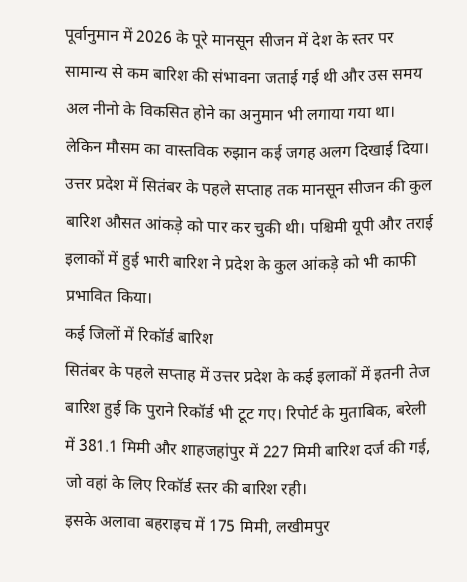पूर्वानुमान में 2026 के पूरे मानसून सीजन में देश के स्तर पर सामान्य से कम बारिश की संभावना जताई गई थी और उस समय अल नीनो के विकसित होने का अनुमान भी लगाया गया था।
लेकिन मौसम का वास्तविक रुझान कई जगह अलग दिखाई दिया। उत्तर प्रदेश में सितंबर के पहले सप्ताह तक मानसून सीजन की कुल बारिश औसत आंकड़े को पार कर चुकी थी। पश्चिमी यूपी और तराई इलाकों में हुई भारी बारिश ने प्रदेश के कुल आंकड़े को भी काफी प्रभावित किया।
कई जिलों में रिकॉर्ड बारिश
सितंबर के पहले सप्ताह में उत्तर प्रदेश के कई इलाकों में इतनी तेज बारिश हुई कि पुराने रिकॉर्ड भी टूट गए। रिपोर्ट के मुताबिक, बरेली में 381.1 मिमी और शाहजहांपुर में 227 मिमी बारिश दर्ज की गई, जो वहां के लिए रिकॉर्ड स्तर की बारिश रही।
इसके अलावा बहराइच में 175 मिमी, लखीमपुर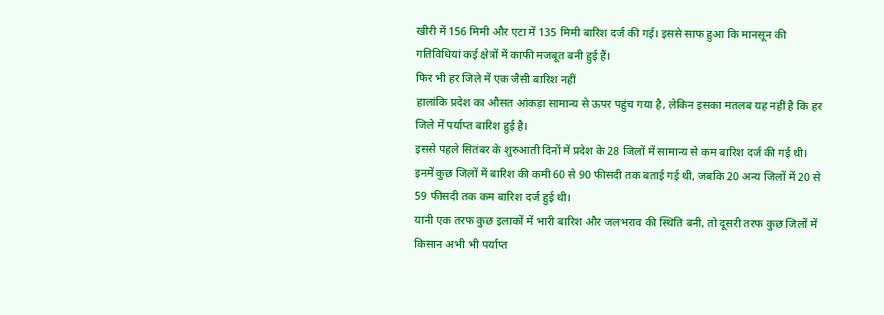खीरी में 156 मिमी और एटा में 135 मिमी बारिश दर्ज की गई। इससे साफ हुआ कि मानसून की गतिविधियां कई क्षेत्रों में काफी मजबूत बनी हुई हैं।
फिर भी हर जिले में एक जैसी बारिश नहीं
हालांकि प्रदेश का औसत आंकड़ा सामान्य से ऊपर पहुंच गया है, लेकिन इसका मतलब यह नहीं है कि हर जिले में पर्याप्त बारिश हुई है।
इससे पहले सितंबर के शुरुआती दिनों में प्रदेश के 28 जिलों में सामान्य से कम बारिश दर्ज की गई थी। इनमें कुछ जिलों में बारिश की कमी 60 से 90 फीसदी तक बताई गई थी, जबकि 20 अन्य जिलों में 20 से 59 फीसदी तक कम बारिश दर्ज हुई थी।
यानी एक तरफ कुछ इलाकों में भारी बारिश और जलभराव की स्थिति बनी, तो दूसरी तरफ कुछ जिलों में किसान अभी भी पर्याप्त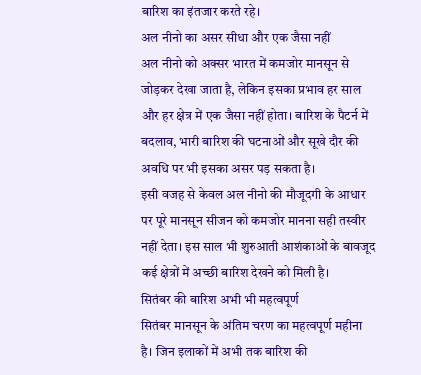बारिश का इंतजार करते रहे।
अल नीनो का असर सीधा और एक जैसा नहीं
अल नीनो को अक्सर भारत में कमजोर मानसून से जोड़कर देखा जाता है, लेकिन इसका प्रभाव हर साल और हर क्षेत्र में एक जैसा नहीं होता। बारिश के पैटर्न में बदलाव, भारी बारिश की घटनाओं और सूखे दौर की अवधि पर भी इसका असर पड़ सकता है।
इसी वजह से केवल अल नीनो की मौजूदगी के आधार पर पूरे मानसून सीजन को कमजोर मानना सही तस्वीर नहीं देता। इस साल भी शुरुआती आशंकाओं के बावजूद कई क्षेत्रों में अच्छी बारिश देखने को मिली है।
सितंबर की बारिश अभी भी महत्वपूर्ण
सितंबर मानसून के अंतिम चरण का महत्वपूर्ण महीना है। जिन इलाकों में अभी तक बारिश की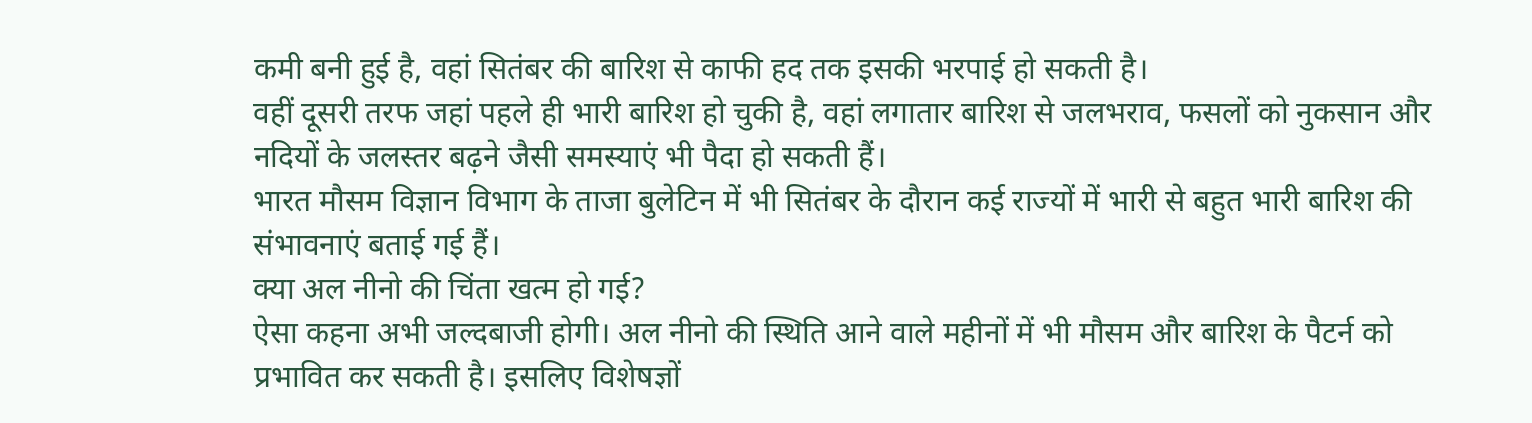कमी बनी हुई है, वहां सितंबर की बारिश से काफी हद तक इसकी भरपाई हो सकती है।
वहीं दूसरी तरफ जहां पहले ही भारी बारिश हो चुकी है, वहां लगातार बारिश से जलभराव, फसलों को नुकसान और नदियों के जलस्तर बढ़ने जैसी समस्याएं भी पैदा हो सकती हैं।
भारत मौसम विज्ञान विभाग के ताजा बुलेटिन में भी सितंबर के दौरान कई राज्यों में भारी से बहुत भारी बारिश की संभावनाएं बताई गई हैं।
क्या अल नीनो की चिंता खत्म हो गई?
ऐसा कहना अभी जल्दबाजी होगी। अल नीनो की स्थिति आने वाले महीनों में भी मौसम और बारिश के पैटर्न को प्रभावित कर सकती है। इसलिए विशेषज्ञों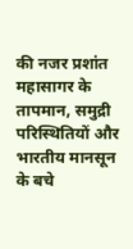की नजर प्रशांत महासागर के तापमान, समुद्री परिस्थितियों और भारतीय मानसून के बचे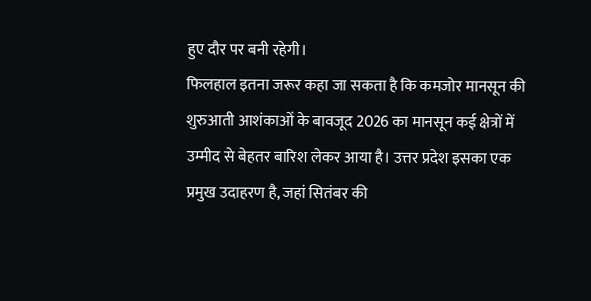हुए दौर पर बनी रहेगी।
फिलहाल इतना जरूर कहा जा सकता है कि कमजोर मानसून की शुरुआती आशंकाओं के बावजूद 2026 का मानसून कई क्षेत्रों में उम्मीद से बेहतर बारिश लेकर आया है। उत्तर प्रदेश इसका एक प्रमुख उदाहरण है, जहां सितंबर की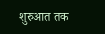शुरुआत तक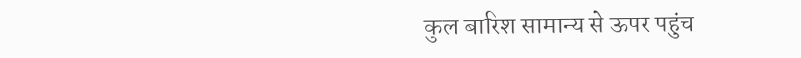कुल बारिश सामान्य से ऊपर पहुंच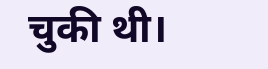चुकी थी।